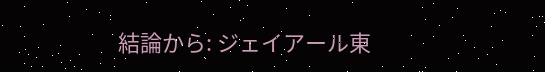結論から: ジェイアール東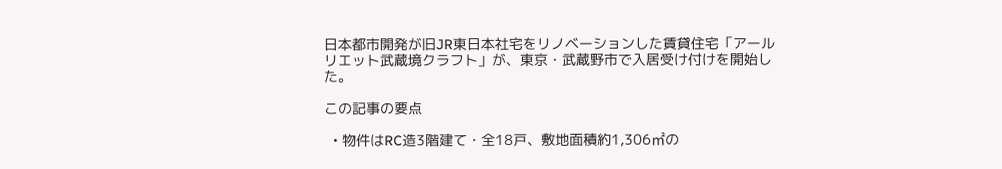日本都市開発が旧JR東日本社宅をリノベーションした賃貸住宅「アールリエット武蔵境クラフト」が、東京・武蔵野市で入居受け付けを開始した。

この記事の要点

  • 物件はRC造3階建て・全18戸、敷地面積約1,306㎡の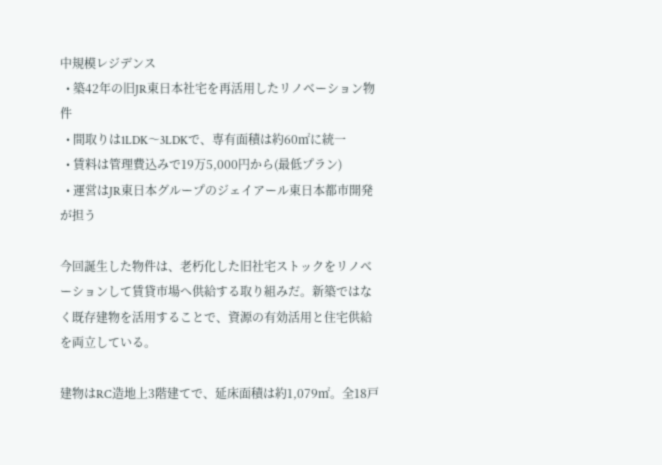中規模レジデンス
  • 築42年の旧JR東日本社宅を再活用したリノベーション物件
  • 間取りは1LDK〜3LDKで、専有面積は約60㎡に統一
  • 賃料は管理費込みで19万5,000円から(最低プラン)
  • 運営はJR東日本グループのジェイアール東日本都市開発が担う

今回誕生した物件は、老朽化した旧社宅ストックをリノベーションして賃貸市場へ供給する取り組みだ。新築ではなく既存建物を活用することで、資源の有効活用と住宅供給を両立している。

建物はRC造地上3階建てで、延床面積は約1,079㎡。全18戸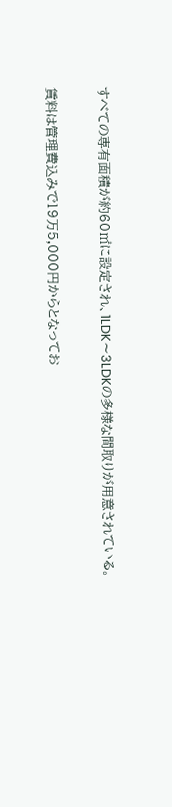すべての専有面積が約60㎡に設定され、1LDK〜3LDKの多様な間取りが用意されている。

賃料は管理費込みで19万5,000円からとなってお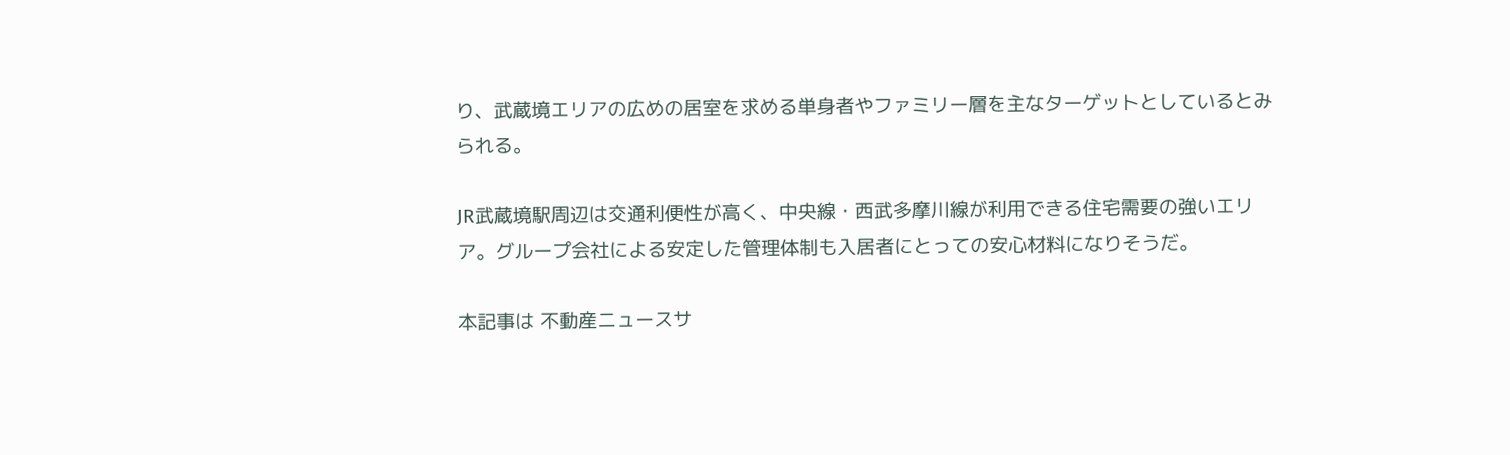り、武蔵境エリアの広めの居室を求める単身者やファミリー層を主なターゲットとしているとみられる。

JR武蔵境駅周辺は交通利便性が高く、中央線・西武多摩川線が利用できる住宅需要の強いエリア。グループ会社による安定した管理体制も入居者にとっての安心材料になりそうだ。

本記事は 不動産ニュースサ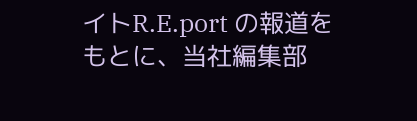イトR.E.port の報道をもとに、当社編集部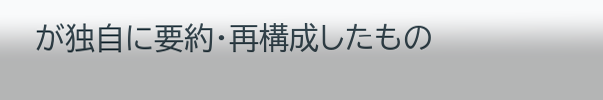が独自に要約・再構成したもの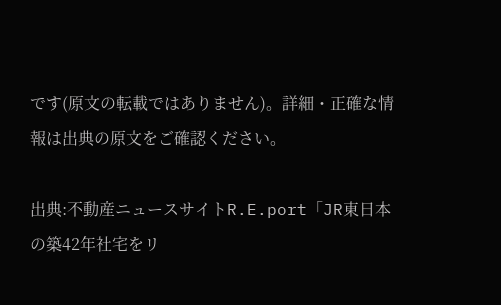です(原文の転載ではありません)。詳細・正確な情報は出典の原文をご確認ください。

出典:不動産ニュースサイトR.E.port「JR東日本の築42年社宅をリ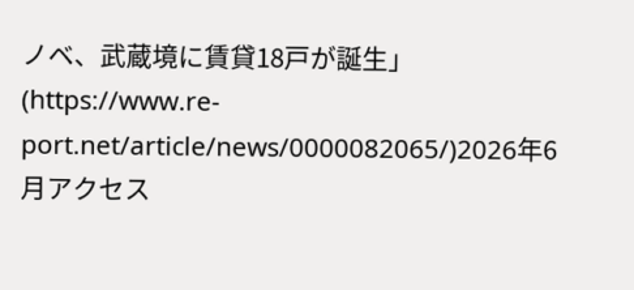ノベ、武蔵境に賃貸18戸が誕生」(https://www.re-port.net/article/news/0000082065/)2026年6月アクセス